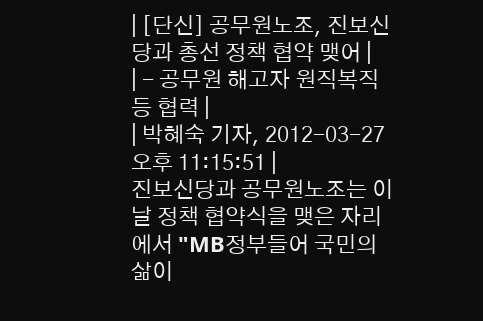| [단신] 공무원노조, 진보신당과 총선 정책 협약 맺어 |
| - 공무원 해고자 원직복직 등 협력 |
| 박혜숙 기자, 2012-03-27 오후 11:15:51 |
진보신당과 공무원노조는 이날 정책 협약식을 맺은 자리에서 "MB정부들어 국민의 삶이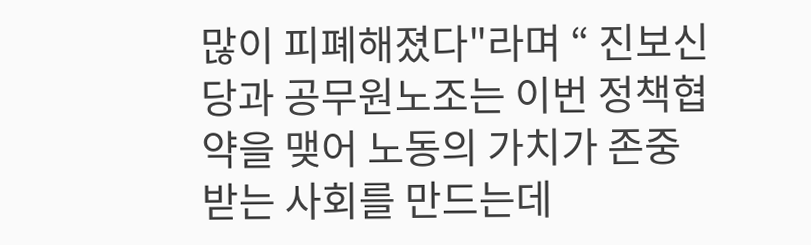많이 피폐해졌다"라며 “ 진보신당과 공무원노조는 이번 정책협약을 맺어 노동의 가치가 존중받는 사회를 만드는데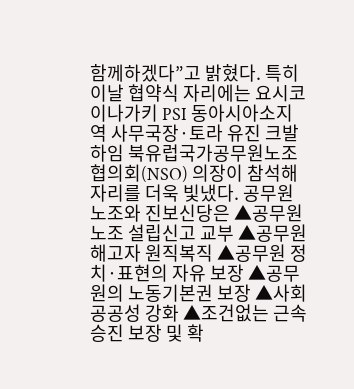함께하겠다”고 밝혔다. 특히 이날 협약식 자리에는 요시코 이나가키 PSI 동아시아소지역 사무국장·토라 유진 크발하임 북유럽국가공무원노조협의회(NSO) 의장이 참석해 자리를 더욱 빛냈다. 공무원노조와 진보신당은 ▲공무원노조 설립신고 교부 ▲공무원 해고자 원직복직 ▲공무원 정치·표현의 자유 보장 ▲공무원의 노동기본권 보장 ▲사회공공성 강화 ▲조건없는 근속 승진 보장 및 확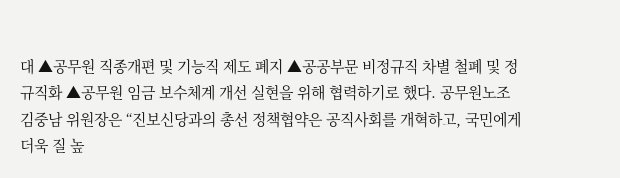대 ▲공무원 직종개편 및 기능직 제도 폐지 ▲공공부문 비정규직 차별 철폐 및 정규직화 ▲공무원 임금 보수체계 개선 실현을 위해 협력하기로 했다. 공무원노조 김중남 위원장은 “진보신당과의 총선 정책협약은 공직사회를 개혁하고, 국민에게 더욱 질 높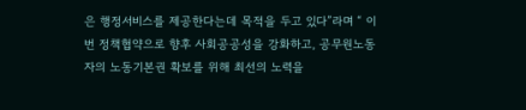은 행정서비스를 제공한다는데 목적을 두고 있다”라며 “ 이번 정책협약으로 향후 사회공공성을 강화하고, 공무원노동자의 노동기본권 확보를 위해 최선의 노력을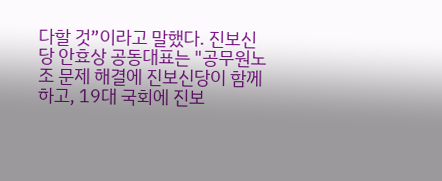다할 것”이라고 말했다. 진보신당 안효상 공동대표는 "공무원노조 문제 해결에 진보신당이 함께하고, 19대 국회에 진보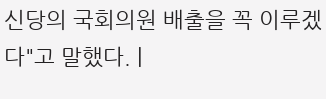신당의 국회의원 배출을 꼭 이루겠다"고 말했다. |